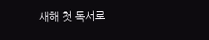새해 첫 독서로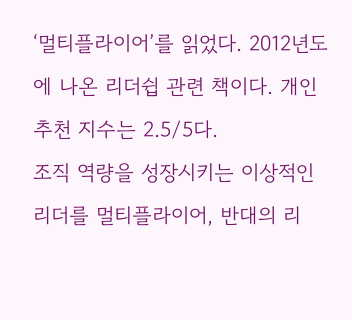‘멀티플라이어’를 읽었다. 2012년도에 나온 리더쉽 관련 책이다. 개인 추천 지수는 2.5/5다.
조직 역량을 성장시키는 이상적인 리더를 멀티플라이어, 반대의 리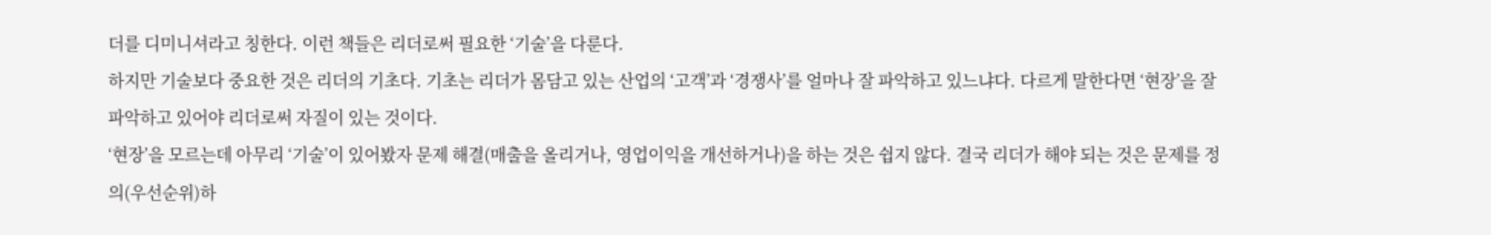더를 디미니셔라고 칭한다. 이런 책들은 리더로써 필요한 ‘기술’을 다룬다.
하지만 기술보다 중요한 것은 리더의 기초다. 기초는 리더가 몸담고 있는 산업의 ‘고객’과 ‘경쟁사’를 얼마나 잘 파악하고 있느냐다. 다르게 말한다면 ‘현장’을 잘 파악하고 있어야 리더로써 자질이 있는 것이다.
‘현장’을 모르는데 아무리 ‘기술’이 있어봤자 문제 해결(매출을 올리거나, 영업이익을 개선하거나)을 하는 것은 쉽지 않다. 결국 리더가 해야 되는 것은 문제를 정의(우선순위)하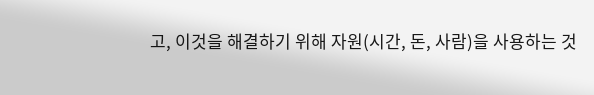고, 이것을 해결하기 위해 자원(시간, 돈, 사람)을 사용하는 것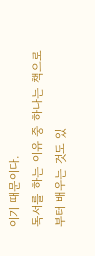이기 때문이다.
독서를 하는 이유 중 하나는 책으로부터 배우는 것도 있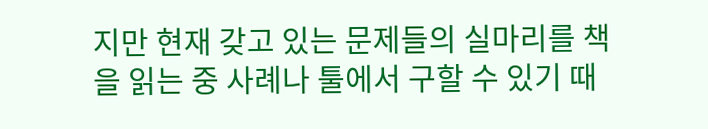지만 현재 갖고 있는 문제들의 실마리를 책을 읽는 중 사례나 툴에서 구할 수 있기 때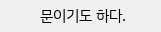문이기도 하다.